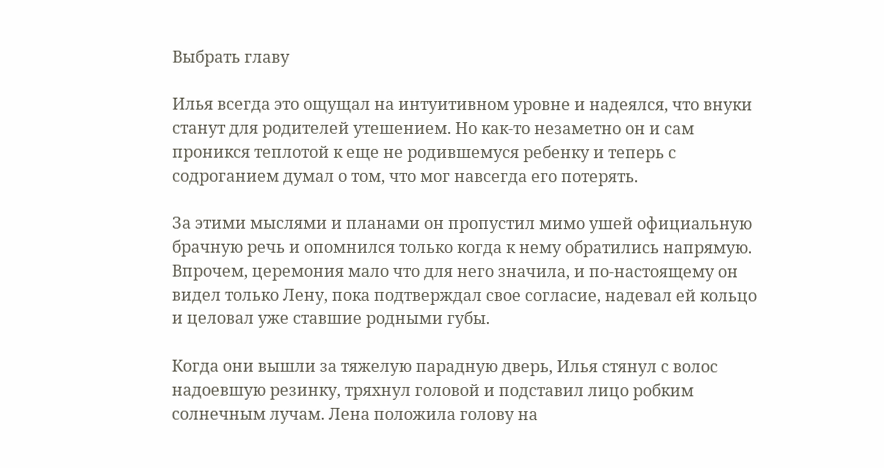Выбрать главу

Илья всегда это ощущал на интуитивном уровне и надеялся, что внуки станут для родителей утешением. Но как-то незаметно он и сам проникся теплотой к еще не родившемуся ребенку и теперь с содроганием думал о том, что мог навсегда его потерять.

За этими мыслями и планами он пропустил мимо ушей официальную брачную речь и опомнился только когда к нему обратились напрямую. Впрочем, церемония мало что для него значила, и по-настоящему он видел только Лену, пока подтверждал свое согласие, надевал ей кольцо и целовал уже ставшие родными губы.

Когда они вышли за тяжелую парадную дверь, Илья стянул с волос надоевшую резинку, тряхнул головой и подставил лицо робким солнечным лучам. Лена положила голову на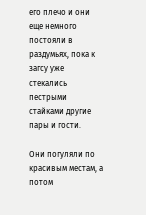его плечо и они еще немного постояли в раздумьях, пока к загсу уже стекались пестрыми стайками другие пары и гости.

Они погуляли по красивым местам, а потом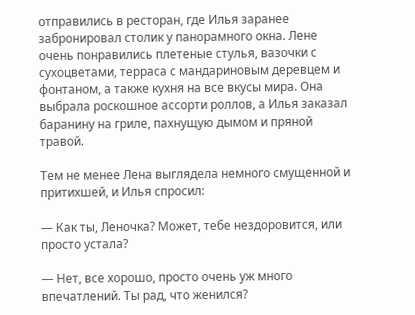отправились в ресторан, где Илья заранее забронировал столик у панорамного окна. Лене очень понравились плетеные стулья, вазочки с сухоцветами, терраса с мандариновым деревцем и фонтаном, а также кухня на все вкусы мира. Она выбрала роскошное ассорти роллов, а Илья заказал баранину на гриле, пахнущую дымом и пряной травой.

Тем не менее Лена выглядела немного смущенной и притихшей, и Илья спросил:

— Как ты, Леночка? Может, тебе нездоровится, или просто устала?

— Нет, все хорошо, просто очень уж много впечатлений. Ты рад, что женился?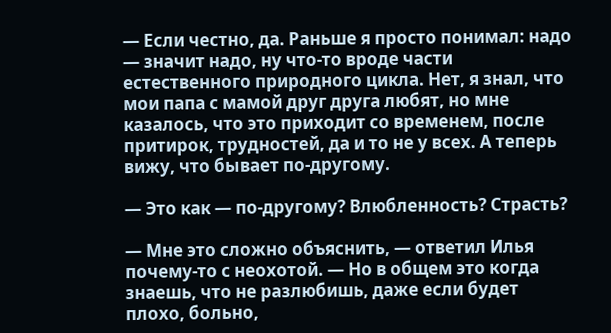— Если честно, да. Раньше я просто понимал: надо — значит надо, ну что-то вроде части естественного природного цикла. Нет, я знал, что мои папа с мамой друг друга любят, но мне казалось, что это приходит со временем, после притирок, трудностей, да и то не у всех. А теперь вижу, что бывает по-другому.

— Это как — по-другому? Влюбленность? Страсть?

— Мне это сложно объяснить, — ответил Илья почему-то с неохотой. — Но в общем это когда знаешь, что не разлюбишь, даже если будет плохо, больно,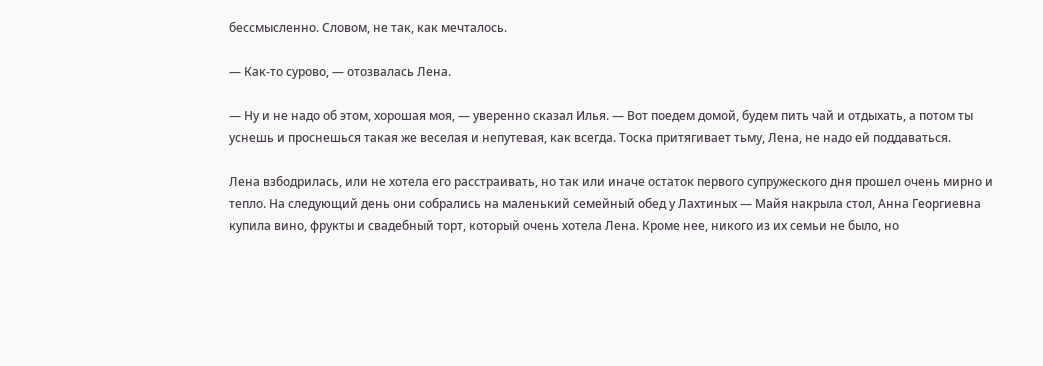бессмысленно. Словом, не так, как мечталось.

— Как-то сурово, — отозвалась Лена.

— Ну и не надо об этом, хорошая моя, — уверенно сказал Илья. — Вот поедем домой, будем пить чай и отдыхать, а потом ты уснешь и проснешься такая же веселая и непутевая, как всегда. Тоска притягивает тьму, Лена, не надо ей поддаваться.

Лена взбодрилась, или не хотела его расстраивать, но так или иначе остаток первого супружеского дня прошел очень мирно и тепло. На следующий день они собрались на маленький семейный обед у Лахтиных — Майя накрыла стол, Анна Георгиевна купила вино, фрукты и свадебный торт, который очень хотела Лена. Кроме нее, никого из их семьи не было, но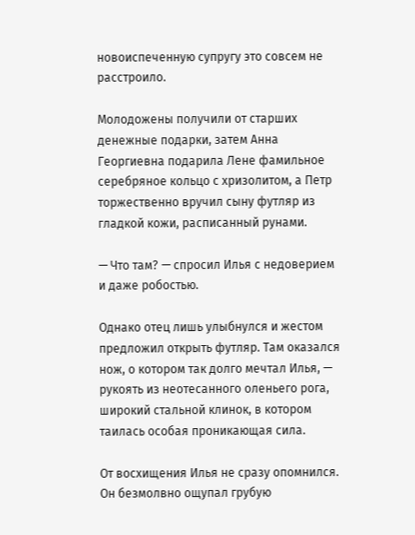новоиспеченную супругу это совсем не расстроило.

Молодожены получили от старших денежные подарки, затем Анна Георгиевна подарила Лене фамильное серебряное кольцо с хризолитом, а Петр торжественно вручил сыну футляр из гладкой кожи, расписанный рунами.

— Что там? — спросил Илья с недоверием и даже робостью.

Однако отец лишь улыбнулся и жестом предложил открыть футляр. Там оказался нож, о котором так долго мечтал Илья, — рукоять из неотесанного оленьего рога, широкий стальной клинок, в котором таилась особая проникающая сила.

От восхищения Илья не сразу опомнился. Он безмолвно ощупал грубую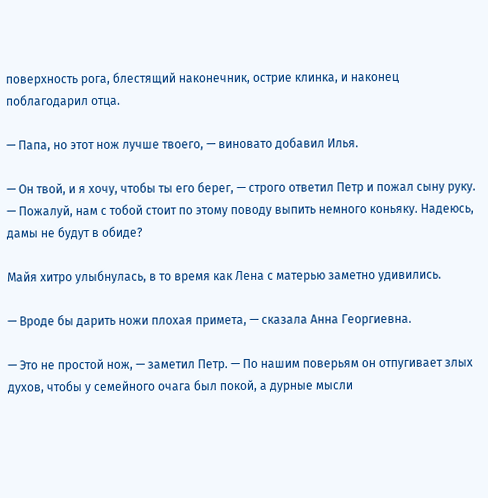поверхность рога, блестящий наконечник, острие клинка, и наконец поблагодарил отца.

— Папа, но этот нож лучше твоего, — виновато добавил Илья.

— Он твой, и я хочу, чтобы ты его берег, — строго ответил Петр и пожал сыну руку. — Пожалуй, нам с тобой стоит по этому поводу выпить немного коньяку. Надеюсь, дамы не будут в обиде?

Майя хитро улыбнулась, в то время как Лена с матерью заметно удивились.

— Вроде бы дарить ножи плохая примета, — сказала Анна Георгиевна.

— Это не простой нож, — заметил Петр. — По нашим поверьям он отпугивает злых духов, чтобы у семейного очага был покой, а дурные мысли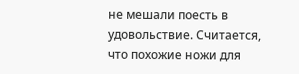не мешали поесть в удовольствие. Считается, что похожие ножи для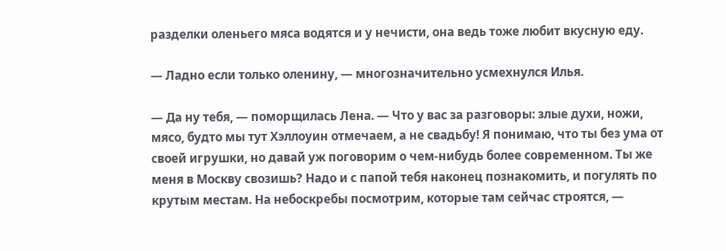разделки оленьего мяса водятся и у нечисти, она ведь тоже любит вкусную еду.

— Ладно если только оленину, — многозначительно усмехнулся Илья.

— Да ну тебя, — поморщилась Лена. — Что у вас за разговоры: злые духи, ножи, мясо, будто мы тут Хэллоуин отмечаем, а не свадьбу! Я понимаю, что ты без ума от своей игрушки, но давай уж поговорим о чем-нибудь более современном. Ты же меня в Москву свозишь? Надо и с папой тебя наконец познакомить, и погулять по крутым местам. На небоскребы посмотрим, которые там сейчас строятся, —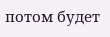потом будет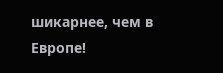шикарнее, чем в Европе!